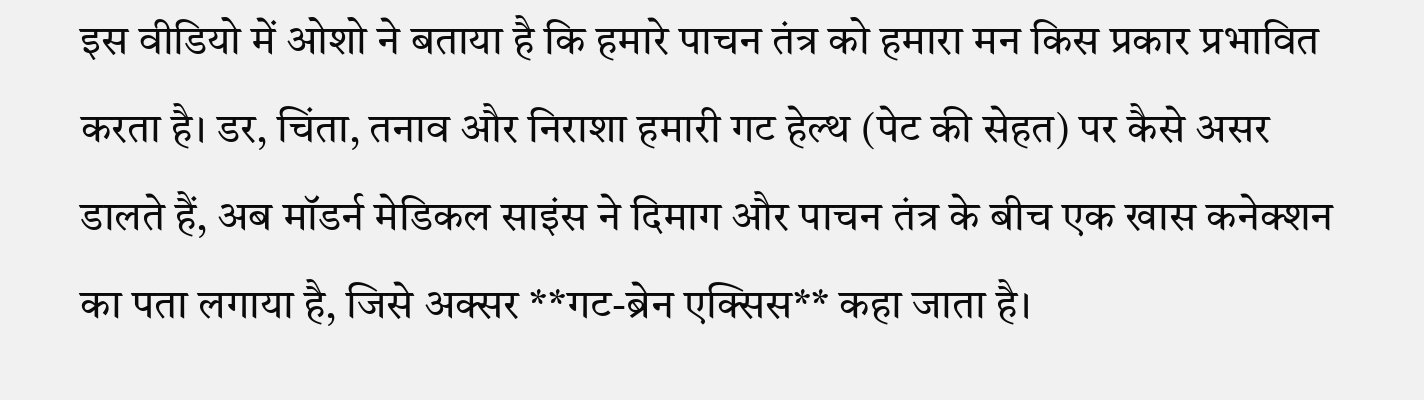इस वीडियो में ओशो ने बताया है कि हमारे पाचन तंत्र को हमारा मन किस प्रकार प्रभावित करता है। डर, चिंता, तनाव और निराशा हमारी गट हेल्थ (पेट की सेहत) पर कैसे असर डालते हैं, अब मॉडर्न मेडिकल साइंस ने दिमाग और पाचन तंत्र के बीच एक खास कनेक्शन का पता लगाया है, जिसे अक्सर **गट-ब्रेन एक्सिस** कहा जाता है।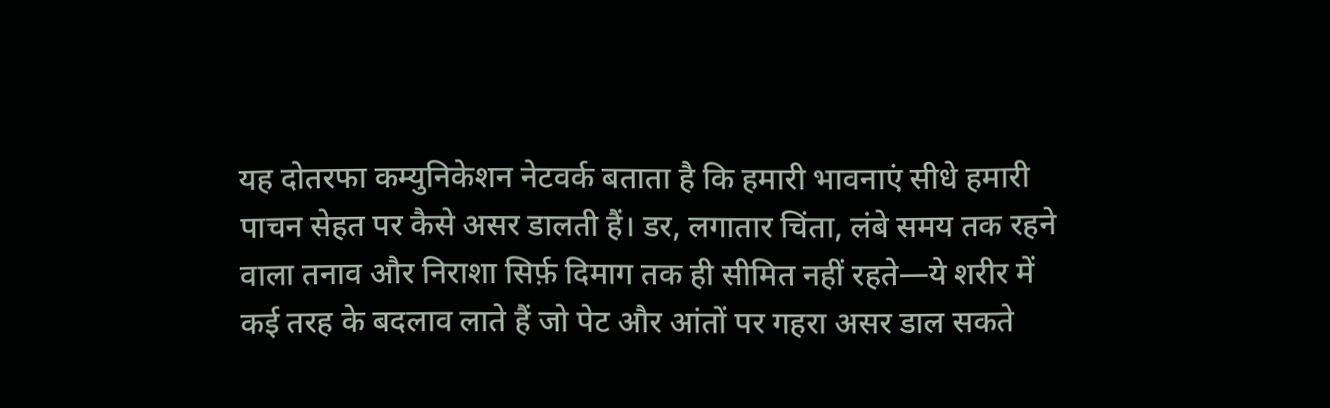यह दोतरफा कम्युनिकेशन नेटवर्क बताता है कि हमारी भावनाएं सीधे हमारी पाचन सेहत पर कैसे असर डालती हैं। डर, लगातार चिंता, लंबे समय तक रहने वाला तनाव और निराशा सिर्फ़ दिमाग तक ही सीमित नहीं रहते—ये शरीर में कई तरह के बदलाव लाते हैं जो पेट और आंतों पर गहरा असर डाल सकते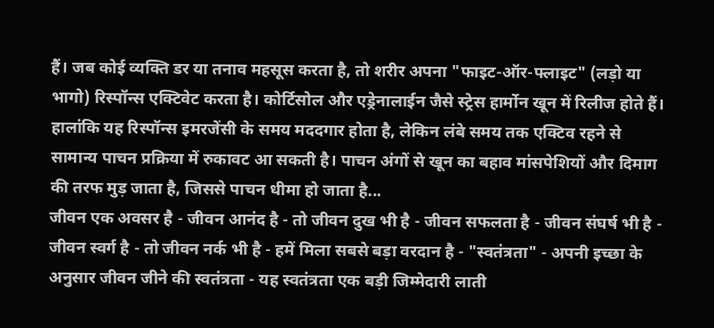हैं। जब कोई व्यक्ति डर या तनाव महसूस करता है, तो शरीर अपना "फाइट-ऑर-फ्लाइट" (लड़ो या भागो) रिस्पॉन्स एक्टिवेट करता है। कोर्टिसोल और एड्रेनालाईन जैसे स्ट्रेस हार्मोन खून में रिलीज होते हैं। हालांकि यह रिस्पॉन्स इमरजेंसी के समय मददगार होता है, लेकिन लंबे समय तक एक्टिव रहने से सामान्य पाचन प्रक्रिया में रुकावट आ सकती है। पाचन अंगों से खून का बहाव मांसपेशियों और दिमाग की तरफ मुड़ जाता है, जिससे पाचन धीमा हो जाता है...
जीवन एक अवसर है - जीवन आनंद है - तो जीवन दुख भी है - जीवन सफलता है - जीवन संघर्ष भी है - जीवन स्वर्ग है - तो जीवन नर्क भी है - हमें मिला सबसे बड़ा वरदान है - "स्वतंत्रता" - अपनी इच्छा के अनुसार जीवन जीने की स्वतंत्रता - यह स्वतंत्रता एक बड़ी जिम्मेदारी लाती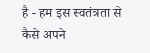है - हम इस स्वतंत्रता से कैसे अपने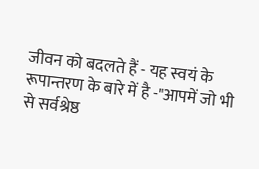जीवन को बदलते हैं - यह स्वयं के रूपान्तरण के बारे में है -"आपमें जो भी से सर्वश्रेष्ठ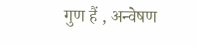गुण हैं , अन्वेषण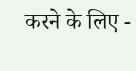करने के लिए -